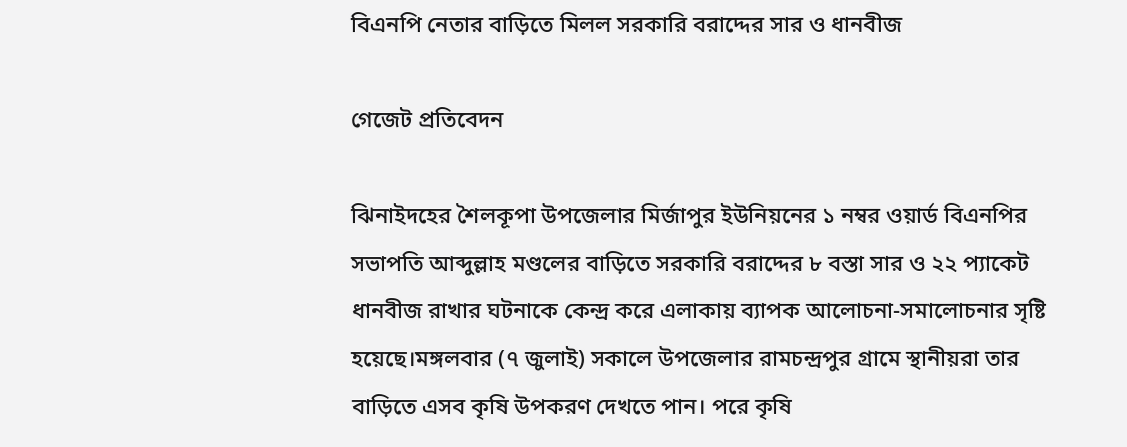বিএনপি নেতার বাড়িতে মিলল সরকারি বরাদ্দের সার ও ধানবীজ

গেজেট প্রতিবেদন

ঝিনাইদহের শৈলকূপা উপজেলার মির্জাপুর ইউনিয়নের ১ নম্বর ওয়ার্ড বিএনপির সভাপতি আব্দুল্লাহ মণ্ডলের বাড়িতে সরকারি বরাদ্দের ৮ বস্তা সার ও ২২ প্যাকেট ধানবীজ রাখার ঘটনাকে কেন্দ্র করে এলাকায় ব্যাপক আলোচনা-সমালোচনার সৃষ্টি হয়েছে।মঙ্গলবার (৭ জুলাই) সকালে উপজেলার রামচন্দ্রপুর গ্রামে স্থানীয়রা তার বাড়িতে এসব কৃষি উপকরণ দেখতে পান। পরে কৃষি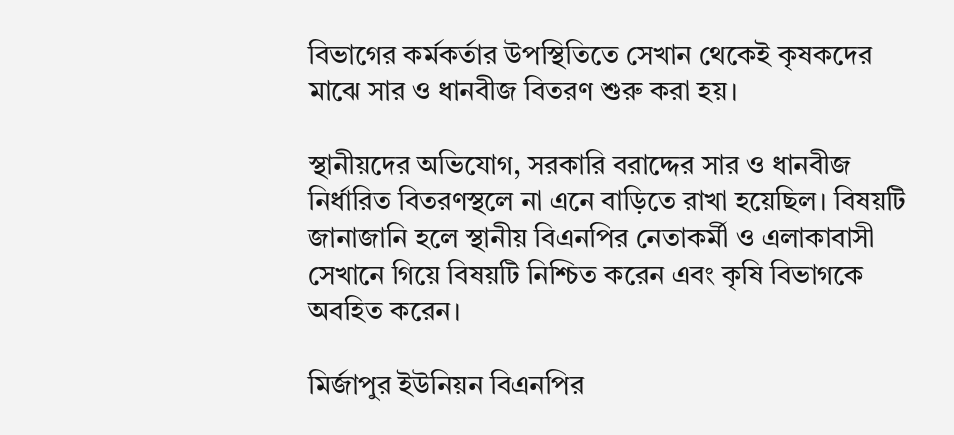বিভাগের কর্মকর্তার উপস্থিতিতে সেখান থেকেই কৃষকদের মাঝে সার ও ধানবীজ বিতরণ শুরু করা হয়।

স্থানীয়দের অভিযোগ, সরকারি বরাদ্দের সার ও ধানবীজ নির্ধারিত বিতরণস্থলে না এনে বাড়িতে রাখা হয়েছিল। বিষয়টি জানাজানি হলে স্থানীয় বিএনপির নেতাকর্মী ও এলাকাবাসী সেখানে গিয়ে বিষয়টি নিশ্চিত করেন এবং কৃষি বিভাগকে অবহিত করেন।

মির্জাপুর ইউনিয়ন বিএনপির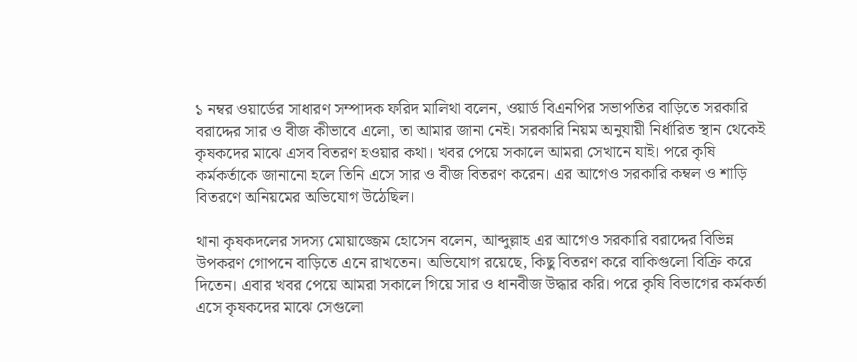১ নম্বর ওয়ার্ডের সাধারণ সম্পাদক ফরিদ মালিথা বলেন, ওয়ার্ড বিএনপির সভাপতির বাড়িতে সরকারি বরাদ্দের সার ও বীজ কীভাবে এলো, তা আমার জানা নেই। সরকারি নিয়ম অনুযায়ী নির্ধারিত স্থান থেকেই কৃষকদের মাঝে এসব বিতরণ হওয়ার কথা। খবর পেয়ে সকালে আমরা সেখানে যাই। পরে কৃষি কর্মকর্তাকে জানানো হলে তিনি এসে সার ও বীজ বিতরণ করেন। এর আগেও সরকারি কম্বল ও শাড়ি বিতরণে অনিয়মের অভিযোগ উঠেছিল।

থানা কৃষকদলের সদস্য মোয়াজ্জেম হোসেন বলেন, আব্দুল্লাহ এর আগেও সরকারি বরাদ্দের বিভিন্ন উপকরণ গোপনে বাড়িতে এনে রাখতেন। অভিযোগ রয়েছে, কিছু বিতরণ করে বাকিগুলো বিক্রি করে দিতেন। এবার খবর পেয়ে আমরা সকালে গিয়ে সার ও ধানবীজ উদ্ধার করি। পরে কৃষি বিভাগের কর্মকর্তা এসে কৃষকদের মাঝে সেগুলো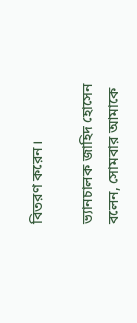বিতরণ করেন।

ভ্যানচালক জাহিদ হোসেন বলেন, সোমবার আমাকে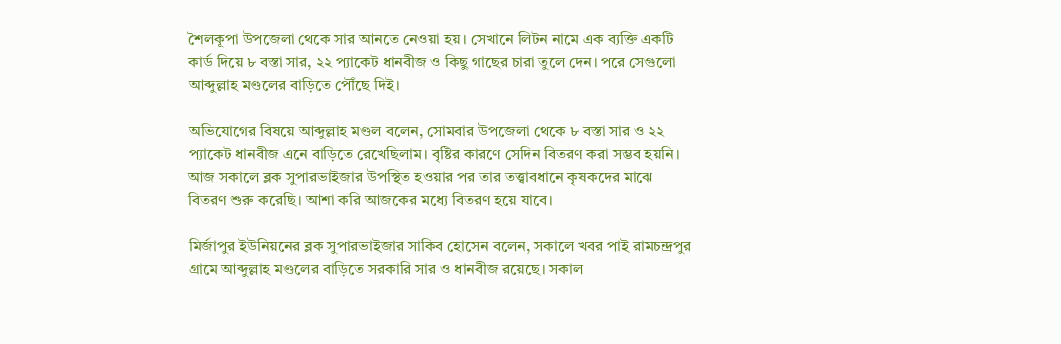শৈলকূপা উপজেলা থেকে সার আনতে নেওয়া হয়। সেখানে লিটন নামে এক ব্যক্তি একটি কার্ড দিয়ে ৮ বস্তা সার, ২২ প্যাকেট ধানবীজ ও কিছু গাছের চারা তুলে দেন। পরে সেগুলো আব্দুল্লাহ মণ্ডলের বাড়িতে পৌঁছে দিই।

অভিযোগের বিষয়ে আব্দুল্লাহ মণ্ডল বলেন, সোমবার উপজেলা থেকে ৮ বস্তা সার ও ২২ প্যাকেট ধানবীজ এনে বাড়িতে রেখেছিলাম। বৃষ্টির কারণে সেদিন বিতরণ করা সম্ভব হয়নি। আজ সকালে ব্লক সুপারভাইজার উপস্থিত হওয়ার পর তার তত্ত্বাবধানে কৃষকদের মাঝে বিতরণ শুরু করেছি। আশা করি আজকের মধ্যে বিতরণ হয়ে যাবে।

মির্জাপুর ইউনিয়নের ব্লক সুপারভাইজার সাকিব হোসেন বলেন, সকালে খবর পাই রামচন্দ্রপুর গ্রামে আব্দুল্লাহ মণ্ডলের বাড়িতে সরকারি সার ও ধানবীজ রয়েছে। সকাল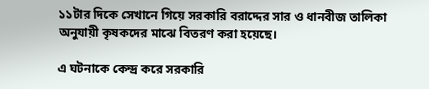১১টার দিকে সেখানে গিয়ে সরকারি বরাদ্দের সার ও ধানবীজ তালিকা অনুযায়ী কৃষকদের মাঝে বিতরণ করা হয়েছে।

এ ঘটনাকে কেন্দ্র করে সরকারি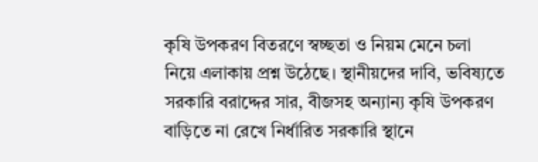কৃষি উপকরণ বিতরণে স্বচ্ছতা ও নিয়ম মেনে চলা নিয়ে এলাকায় প্রশ্ন উঠেছে। স্থানীয়দের দাবি, ভবিষ্যতে সরকারি বরাদ্দের সার, বীজসহ অন্যান্য কৃষি উপকরণ বাড়িতে না রেখে নির্ধারিত সরকারি স্থানে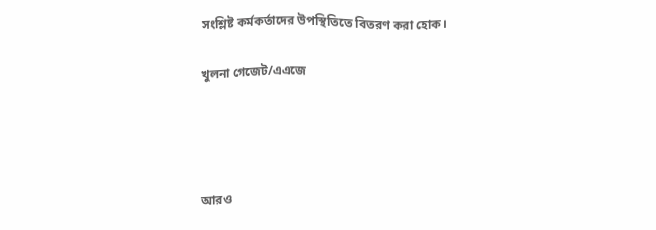সংশ্লিষ্ট কর্মকর্তাদের উপস্থিতিতে বিতরণ করা হোক।

খুলনা গেজেট/এএজে




আরও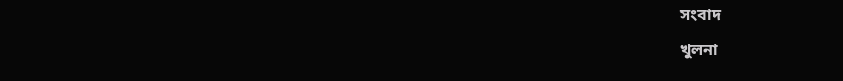সংবাদ

খুলনা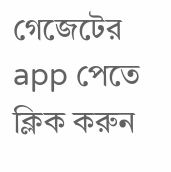গেজেটের app পেতে ক্লিক করুন